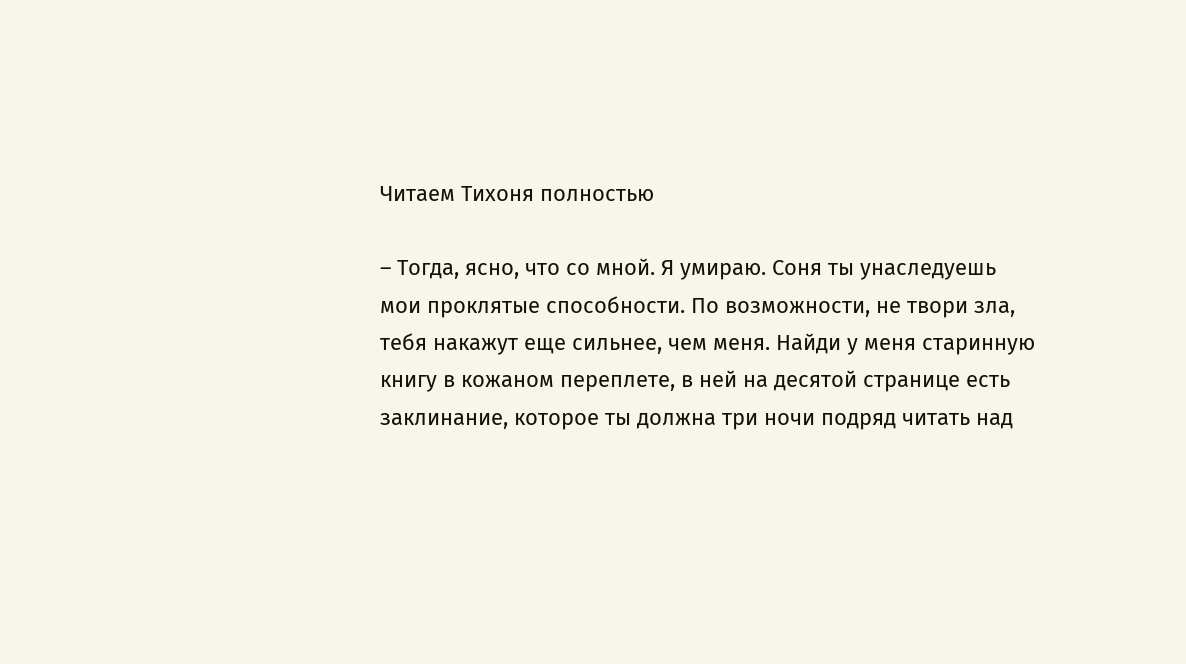Читаем Тихоня полностью

– Тогда, ясно, что со мной. Я умираю. Соня ты унаследуешь мои проклятые способности. По возможности, не твори зла, тебя накажут еще сильнее, чем меня. Найди у меня старинную книгу в кожаном переплете, в ней на десятой странице есть заклинание, которое ты должна три ночи подряд читать над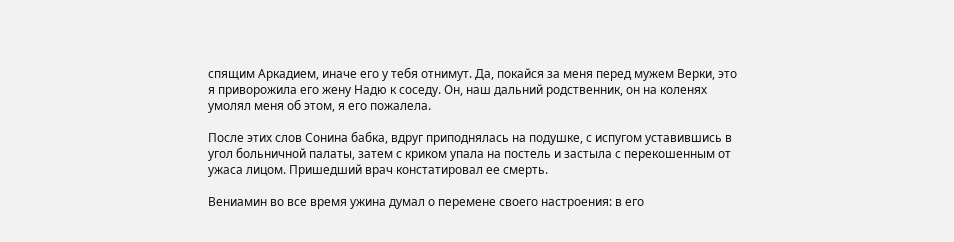спящим Аркадием, иначе его у тебя отнимут. Да, покайся за меня перед мужем Верки, это я приворожила его жену Надю к соседу. Он, наш дальний родственник, он на коленях умолял меня об этом, я его пожалела.

После этих слов Сонина бабка, вдруг приподнялась на подушке, с испугом уставившись в угол больничной палаты, затем с криком упала на постель и застыла с перекошенным от ужаса лицом. Пришедший врач констатировал ее смерть.

Вениамин во все время ужина думал о перемене своего настроения: в его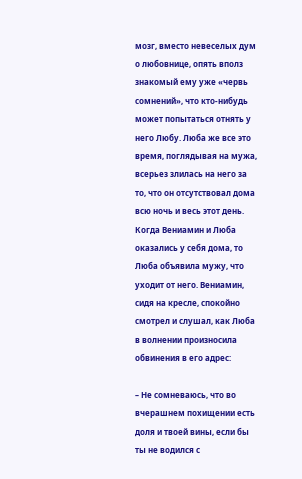мозг, вместо невеселых дум о любовнице, опять вполз знакомый ему уже «червь сомнений», что кто-нибудь может попытаться отнять у него Любу. Люба же все это время, поглядывая на мужа, всерьез злилась на него за то, что он отсутствовал дома всю ночь и весь этот день. Когда Вениамин и Люба оказались у себя дома, то Люба объявила мужу, что уходит от него. Вениамин, сидя на кресле, спокойно смотрел и слушал, как Люба в волнении произносила обвинения в его адрес:

– Не сомневаюсь, что во вчерашнем похищении есть доля и твоей вины, если бы ты не водился с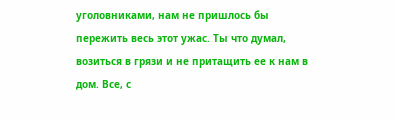уголовниками, нам не пришлось бы пережить весь этот ужас. Ты что думал, возиться в грязи и не притащить ее к нам в дом. Все, с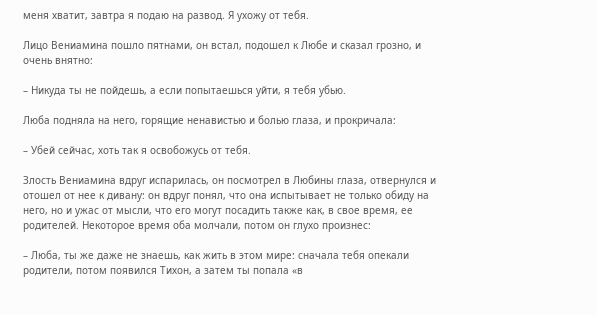меня хватит, завтра я подаю на развод. Я ухожу от тебя.

Лицо Вениамина пошло пятнами, он встал, подошел к Любе и сказал грозно, и очень внятно:

– Никуда ты не пойдешь, а если попытаешься уйти, я тебя убью.

Люба подняла на него, горящие ненавистью и болью глаза, и прокричала:

– Убей сейчас, хоть так я освобожусь от тебя.

Злость Вениамина вдруг испарилась, он посмотрел в Любины глаза, отвернулся и отошел от нее к дивану: он вдруг понял, что она испытывает не только обиду на него, но и ужас от мысли, что его могут посадить также как, в свое время, ее родителей. Некоторое время оба молчали, потом он глухо произнес:

– Люба, ты же даже не знаешь, как жить в этом мире: сначала тебя опекали родители, потом появился Тихон, а затем ты попала «в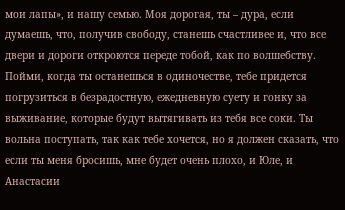мои лапы», и нашу семью. Моя дорогая, ты – дура, если думаешь, что, получив свободу, станешь счастливее и, что все двери и дороги откроются переде тобой, как по волшебству. Пойми, когда ты останешься в одиночестве, тебе придется погрузиться в безрадостную, ежедневную суету и гонку за выживание, которые будут вытягивать из тебя все соки. Ты вольна поступать, так как тебе хочется, но я должен сказать, что если ты меня бросишь, мне будет очень плохо, и Юле, и Анастасии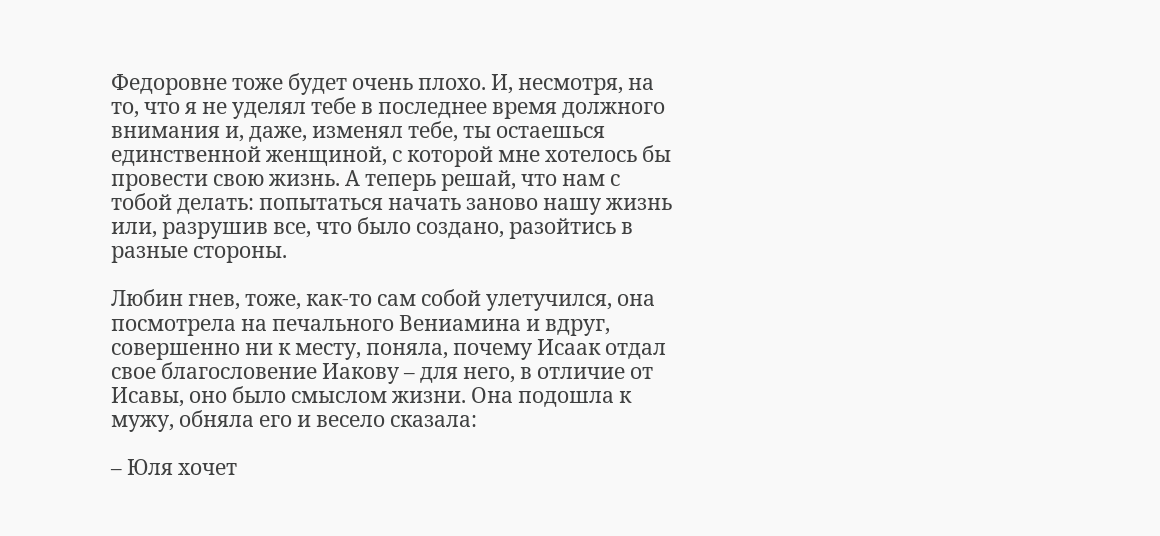Федоровне тоже будет очень плохо. И, несмотря, на то, что я не уделял тебе в последнее время должного внимания и, даже, изменял тебе, ты остаешься единственной женщиной, с которой мне хотелось бы провести свою жизнь. А теперь решай, что нам с тобой делать: попытаться начать заново нашу жизнь или, разрушив все, что было создано, разойтись в разные стороны.

Любин гнев, тоже, как-то сам собой улетучился, она посмотрела на печального Вениамина и вдруг, совершенно ни к месту, поняла, почему Исаак отдал свое благословение Иакову – для него, в отличие от Исавы, оно было смыслом жизни. Она подошла к мужу, обняла его и весело сказала:

– Юля хочет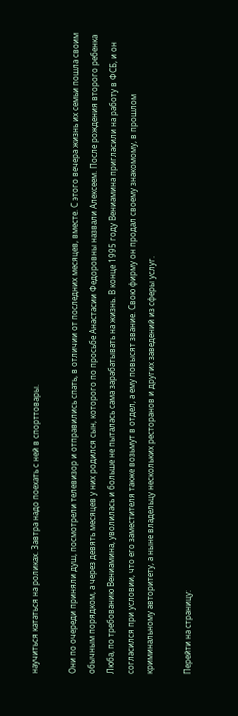научиться кататься на роликах. Завтра надо поехать с ней в спорттовары.

Они по очереди приняли душ, посмотрели телевизор и отправились спать, в отличии от последних месяцев, вместе. С этого вечера жизнь их семьи пошла своим обычным порядком, а через девять месяцев у них родился сын, которого по просьбе Анастасии Федоровны назвали Алексеем. После рождения второго ребенка Люба, по требованию Вениамина, уволилась и больше не пыталась сама зарабатывать на жизнь. В конце 1995 году Вениамина пригласили на работу в ФСБ, и он согласился при условии, что его заместителя также возьмут в отдел, а ему повысят звание. Свою фирму он продал своему знакомому, в прошлом криминальному авторитету, а ныне владельцу нескольких ресторанов и других заведений из сферы услуг.

Перейти на страницу: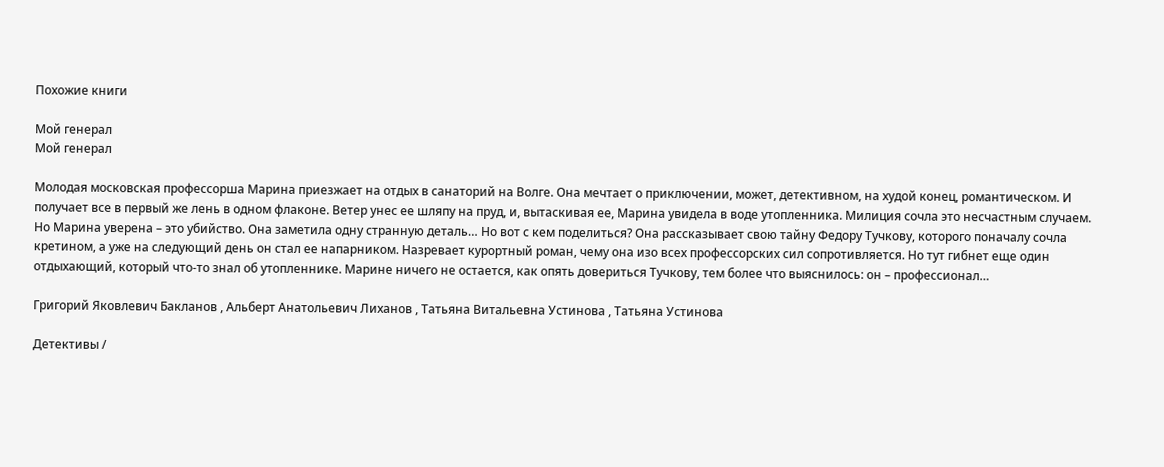Похожие книги

Мой генерал
Мой генерал

Молодая московская профессорша Марина приезжает на отдых в санаторий на Волге. Она мечтает о приключении, может, детективном, на худой конец, романтическом. И получает все в первый же лень в одном флаконе. Ветер унес ее шляпу на пруд, и, вытаскивая ее, Марина увидела в воде утопленника. Милиция сочла это несчастным случаем. Но Марина уверена – это убийство. Она заметила одну странную деталь… Но вот с кем поделиться? Она рассказывает свою тайну Федору Тучкову, которого поначалу сочла кретином, а уже на следующий день он стал ее напарником. Назревает курортный роман, чему она изо всех профессорских сил сопротивляется. Но тут гибнет еще один отдыхающий, который что-то знал об утопленнике. Марине ничего не остается, как опять довериться Тучкову, тем более что выяснилось: он – профессионал…

Григорий Яковлевич Бакланов , Альберт Анатольевич Лиханов , Татьяна Витальевна Устинова , Татьяна Устинова

Детективы /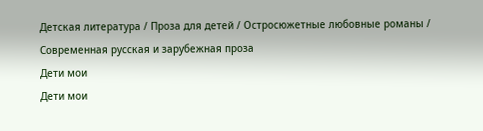Детская литература / Проза для детей / Остросюжетные любовные романы / Современная русская и зарубежная проза
Дети мои
Дети мои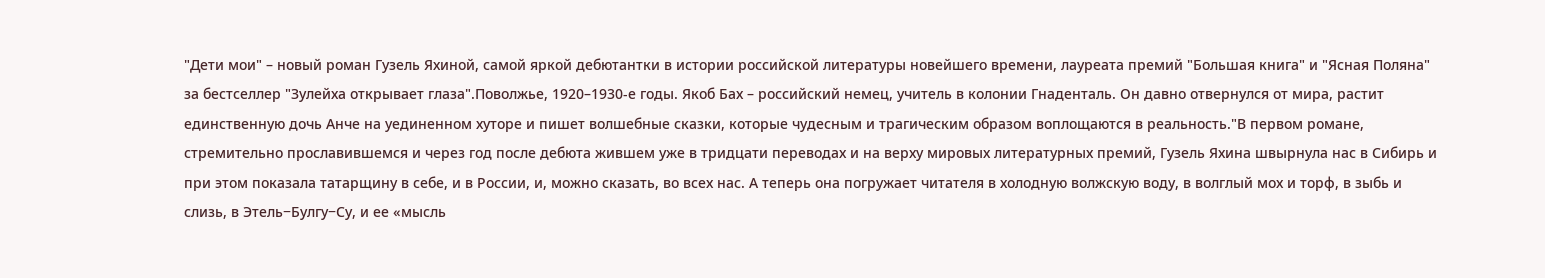"Дети мои" – новый роман Гузель Яхиной, самой яркой дебютантки в истории российской литературы новейшего времени, лауреата премий "Большая книга" и "Ясная Поляна" за бестселлер "Зулейха открывает глаза".Поволжье, 1920–1930-е годы. Якоб Бах – российский немец, учитель в колонии Гнаденталь. Он давно отвернулся от мира, растит единственную дочь Анче на уединенном хуторе и пишет волшебные сказки, которые чудесным и трагическим образом воплощаются в реальность."В первом романе, стремительно прославившемся и через год после дебюта жившем уже в тридцати переводах и на верху мировых литературных премий, Гузель Яхина швырнула нас в Сибирь и при этом показала татарщину в себе, и в России, и, можно сказать, во всех нас. А теперь она погружает читателя в холодную волжскую воду, в волглый мох и торф, в зыбь и слизь, в Этель−Булгу−Су, и ее «мысль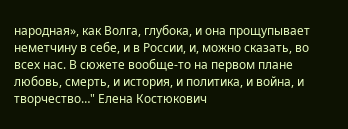народная», как Волга, глубока, и она прощупывает неметчину в себе, и в России, и, можно сказать, во всех нас. В сюжете вообще-то на первом плане любовь, смерть, и история, и политика, и война, и творчество…" Елена Костюкович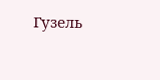Гузель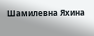Шамилевна Яхина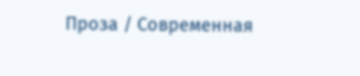Проза / Современная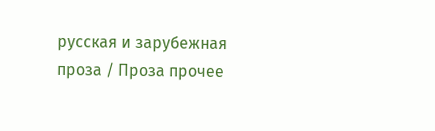русская и зарубежная проза / Проза прочее